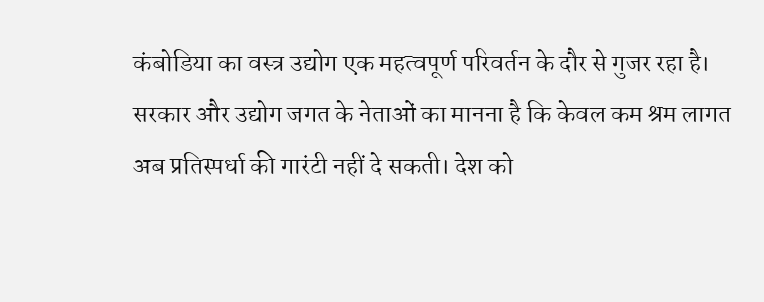कंबोडिया का वस्त्र उद्योग एक महत्वपूर्ण परिवर्तन के दौर से गुजर रहा है। सरकार और उद्योग जगत के नेताओं का मानना है कि केवल कम श्रम लागत अब प्रतिस्पर्धा की गारंटी नहीं दे सकती। देश को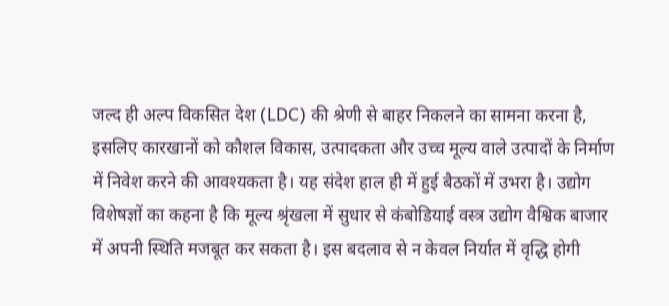जल्द ही अल्प विकसित देश (LDC) की श्रेणी से बाहर निकलने का सामना करना है, इसलिए कारखानों को कौशल विकास, उत्पादकता और उच्च मूल्य वाले उत्पादों के निर्माण में निवेश करने की आवश्यकता है। यह संदेश हाल ही में हुई बैठकों में उभरा है। उद्योग विशेषज्ञों का कहना है कि मूल्य श्रृंखला में सुधार से कंबोडियाई वस्त्र उद्योग वैश्विक बाजार में अपनी स्थिति मजबूत कर सकता है। इस बदलाव से न केवल निर्यात में वृद्धि होगी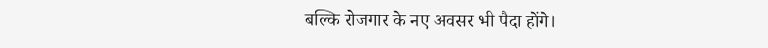बल्कि रोजगार के नए अवसर भी पैदा होंगे।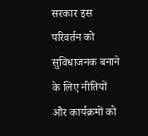सरकार इस परिवर्तन को सुविधाजनक बनाने के लिए नीतियों और कार्यक्रमों को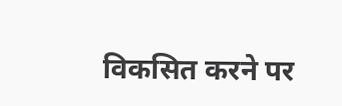विकसित करने पर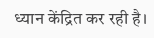ध्यान केंद्रित कर रही है।